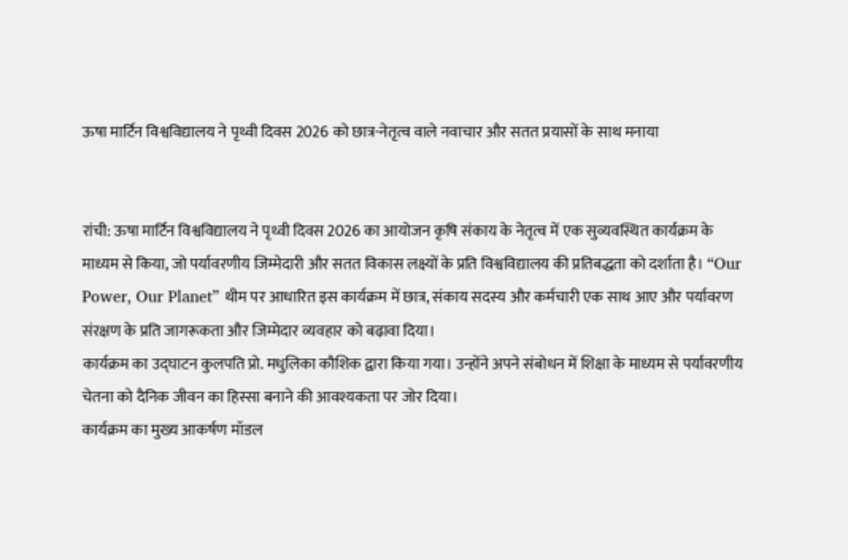ऊषा मार्टिन विश्वविद्यालय ने पृथ्वी दिवस 2026 को छात्र-नेतृत्व वाले नवाचार और सतत प्रयासों के साथ मनाया


रांची: ऊषा मार्टिन विश्वविद्यालय ने पृथ्वी दिवस 2026 का आयोजन कृषि संकाय के नेतृत्व में एक सुव्यवस्थित कार्यक्रम के माध्यम से किया, जो पर्यावरणीय जिम्मेदारी और सतत विकास लक्ष्यों के प्रति विश्वविद्यालय की प्रतिबद्धता को दर्शाता है। “Our Power, Our Planet” थीम पर आधारित इस कार्यक्रम में छात्र, संकाय सदस्य और कर्मचारी एक साथ आए और पर्यावरण संरक्षण के प्रति जागरूकता और जिम्मेदार व्यवहार को बढ़ावा दिया।
कार्यक्रम का उद्घाटन कुलपति प्रो. मधुलिका कौशिक द्वारा किया गया। उन्होंने अपने संबोधन में शिक्षा के माध्यम से पर्यावरणीय चेतना को दैनिक जीवन का हिस्सा बनाने की आवश्यकता पर जोर दिया।
कार्यक्रम का मुख्य आकर्षण मॉडल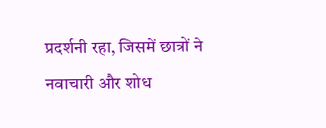प्रदर्शनी रहा, जिसमें छात्रों ने नवाचारी और शोध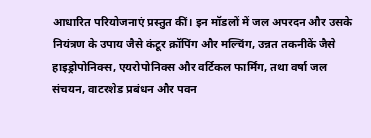आधारित परियोजनाएं प्रस्तुत कीं। इन मॉडलों में जल अपरदन और उसके नियंत्रण के उपाय जैसे कंटूर क्रॉपिंग और मल्चिंग, उन्नत तकनीकें जैसे हाइड्रोपोनिक्स, एयरोपोनिक्स और वर्टिकल फार्मिंग, तथा वर्षा जल संचयन, वाटरशेड प्रबंधन और पवन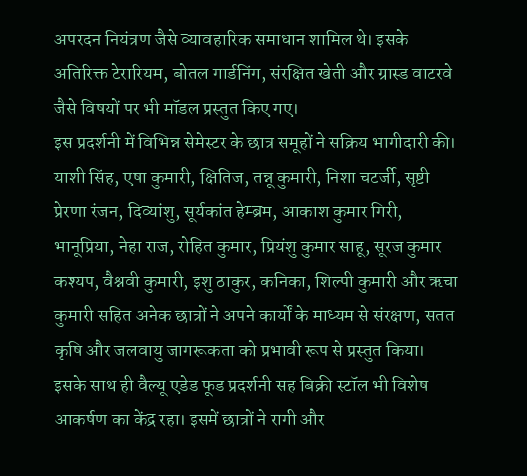अपरदन नियंत्रण जैसे व्यावहारिक समाधान शामिल थे। इसके अतिरिक्त टेरारियम, बोतल गार्डनिंग, संरक्षित खेती और ग्रास्ड वाटरवे जैसे विषयों पर भी मॉडल प्रस्तुत किए गए।
इस प्रदर्शनी में विभिन्न सेमेस्टर के छात्र समूहों ने सक्रिय भागीदारी की। याशी सिंह, एषा कुमारी, क्षितिज, तन्नू कुमारी, निशा चटर्जी, सृष्टी प्रेरणा रंजन, दिव्यांशु, सूर्यकांत हेम्ब्रम, आकाश कुमार गिरी, भानूप्रिया, नेहा राज, रोहित कुमार, प्रियंशु कुमार साहू, सूरज कुमार कश्यप, वैश्नवी कुमारी, इशु ठाकुर, कनिका, शिल्पी कुमारी और ऋचा कुमारी सहित अनेक छात्रों ने अपने कार्यों के माध्यम से संरक्षण, सतत कृषि और जलवायु जागरूकता को प्रभावी रूप से प्रस्तुत किया।
इसके साथ ही वैल्यू एडेड फूड प्रदर्शनी सह बिक्री स्टॉल भी विशेष आकर्षण का केंद्र रहा। इसमें छात्रों ने रागी और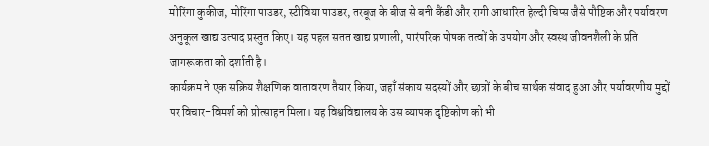मोरिंगा कुकीज, मोरिंगा पाउडर, स्टीविया पाउडर, तरबूज के बीज से बनी कैंडी और रागी आधारित हेल्दी चिप्स जैसे पौष्टिक और पर्यावरण अनुकूल खाद्य उत्पाद प्रस्तुत किए। यह पहल सतत खाद्य प्रणाली, पारंपरिक पोषक तत्वों के उपयोग और स्वस्थ जीवनशैली के प्रति जागरूकता को दर्शाती है।
कार्यक्रम ने एक सक्रिय शैक्षणिक वातावरण तैयार किया, जहाँ संकाय सदस्यों और छात्रों के बीच सार्थक संवाद हुआ और पर्यावरणीय मुद्दों पर विचार-विमर्श को प्रोत्साहन मिला। यह विश्वविद्यालय के उस व्यापक दृष्टिकोण को भी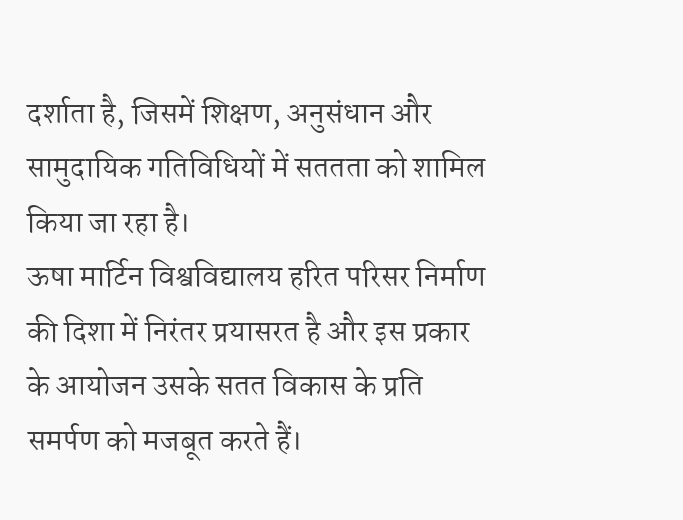दर्शाता है, जिसमें शिक्षण, अनुसंधान और सामुदायिक गतिविधियों में सततता को शामिल किया जा रहा है।
ऊषा मार्टिन विश्वविद्यालय हरित परिसर निर्माण की दिशा में निरंतर प्रयासरत है और इस प्रकार के आयोजन उसके सतत विकास के प्रति समर्पण को मजबूत करते हैं।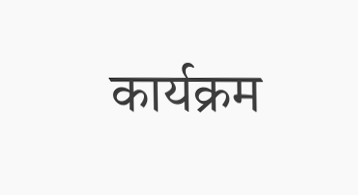कार्यक्रम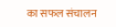का सफल संचालन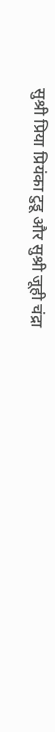सुश्री प्रिया प्रियंका टुडू और सुश्री जूही चंद्रा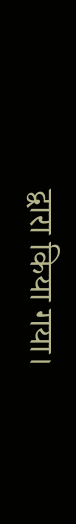द्वारा किया गया।